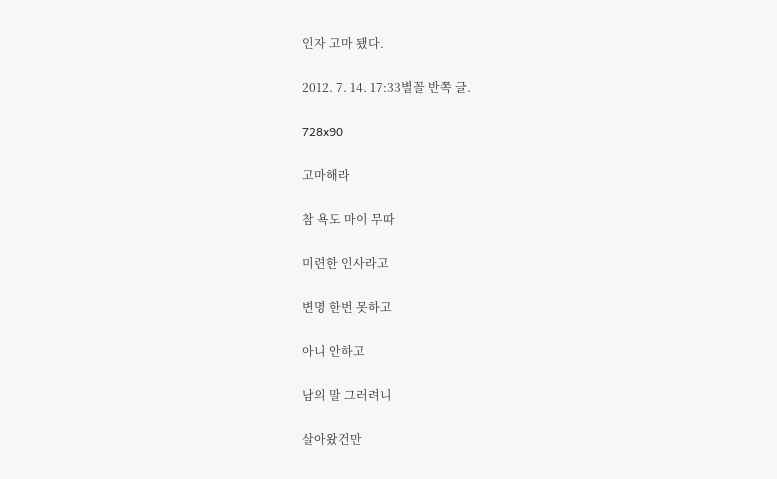인자 고마 됐다.

2012. 7. 14. 17:33별꼴 반쪽 글.

728x90

고마해라

참 욕도 마이 무따

미련한 인사라고

변명 한번 못하고

아니 안하고

남의 말 그러려니

살아왔건만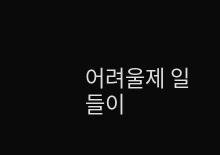어려울제 일들이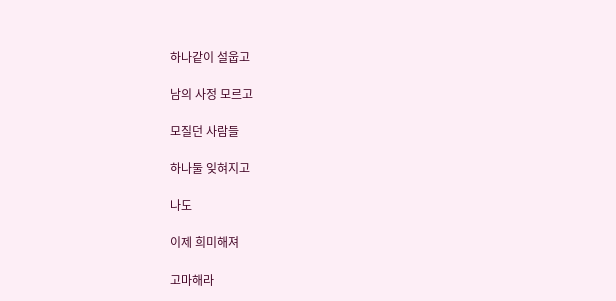하나같이 설웁고

남의 사정 모르고

모질던 사람들

하나둘 잊혀지고

나도

이제 희미해져

고마해라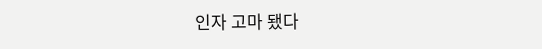인자 고마 됐다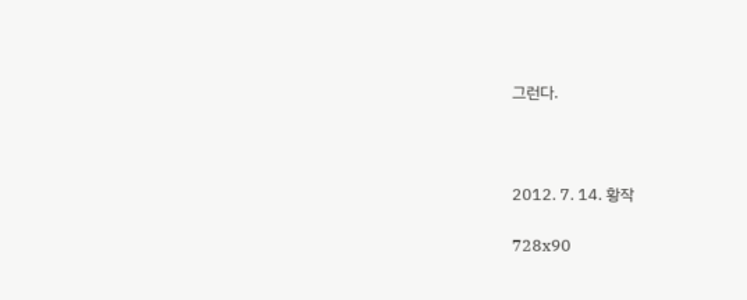그런다.



2012. 7. 14. 황작

728x90